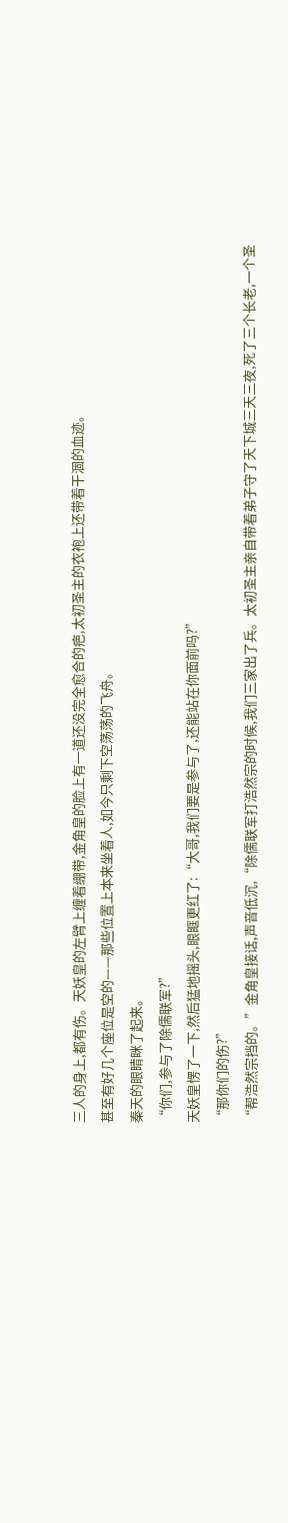三人的身上,都有伤。天妖皇的左臂上缠着绷带,金角皇的脸上有一道还没完全愈合的疤,太初圣主的衣袍上还带着干涸的血迹。
甚至有好几个座位是空的——那些位置上本来坐着人,如今只剩下空荡荡的飞舟。
秦天的眼睛眯了起来。
“你们,参与了除儒联军?”
天妖皇愣了一下,然后猛地摇头,眼眶更红了:“大哥,我们要是参与了,还能站在你面前吗?”
“那你们的伤?”
“帮浩然宗挡的。”金角皇接话,声音低沉,“除儒联军打浩然宗的时候,我们三家出了兵。太初圣主亲自带着弟子守了天下城三天三夜,死了三个长老,一个圣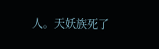人。天妖族死了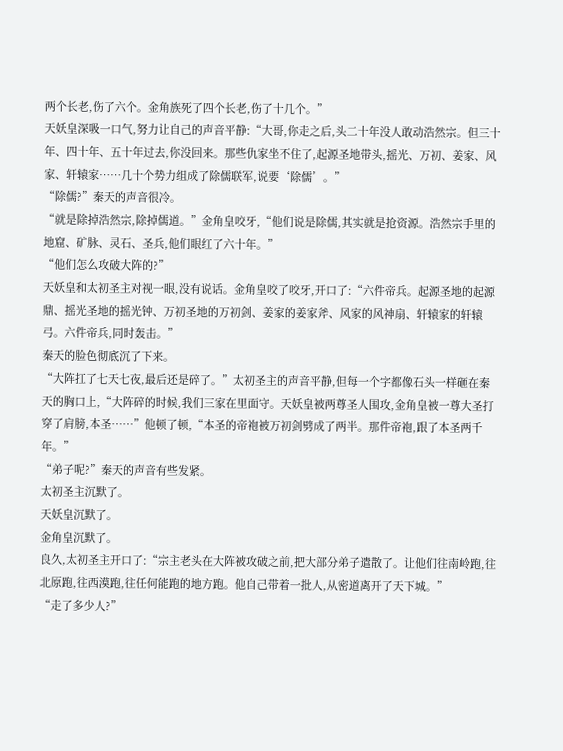两个长老,伤了六个。金角族死了四个长老,伤了十几个。”
天妖皇深吸一口气,努力让自己的声音平静:“大哥,你走之后,头二十年没人敢动浩然宗。但三十年、四十年、五十年过去,你没回来。那些仇家坐不住了,起源圣地带头,摇光、万初、姜家、风家、轩辕家……几十个势力组成了除儒联军,说要‘除儒’。”
“除儒?”秦天的声音很冷。
“就是除掉浩然宗,除掉儒道。”金角皇咬牙,“他们说是除儒,其实就是抢资源。浩然宗手里的地窟、矿脉、灵石、圣兵,他们眼红了六十年。”
“他们怎么攻破大阵的?”
天妖皇和太初圣主对视一眼,没有说话。金角皇咬了咬牙,开口了:“六件帝兵。起源圣地的起源鼎、摇光圣地的摇光钟、万初圣地的万初剑、姜家的姜家斧、风家的风神扇、轩辕家的轩辕弓。六件帝兵,同时轰击。”
秦天的脸色彻底沉了下来。
“大阵扛了七天七夜,最后还是碎了。”太初圣主的声音平静,但每一个字都像石头一样砸在秦天的胸口上,“大阵碎的时候,我们三家在里面守。天妖皇被两尊圣人围攻,金角皇被一尊大圣打穿了肩膀,本圣……”他顿了顿,“本圣的帝袍被万初剑劈成了两半。那件帝袍,跟了本圣两千年。”
“弟子呢?”秦天的声音有些发紧。
太初圣主沉默了。
天妖皇沉默了。
金角皇沉默了。
良久,太初圣主开口了:“宗主老头在大阵被攻破之前,把大部分弟子遣散了。让他们往南岭跑,往北原跑,往西漠跑,往任何能跑的地方跑。他自己带着一批人,从密道离开了天下城。”
“走了多少人?”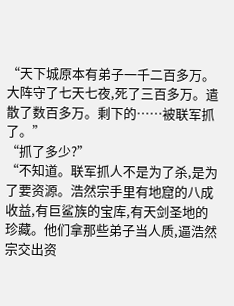“天下城原本有弟子一千二百多万。大阵守了七天七夜,死了三百多万。遣散了数百多万。剩下的……被联军抓了。”
“抓了多少?”
“不知道。联军抓人不是为了杀,是为了要资源。浩然宗手里有地窟的八成收益,有巨鲨族的宝库,有天剑圣地的珍藏。他们拿那些弟子当人质,逼浩然宗交出资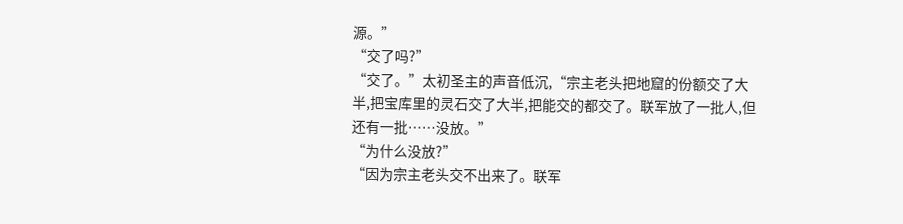源。”
“交了吗?”
“交了。”太初圣主的声音低沉,“宗主老头把地窟的份额交了大半,把宝库里的灵石交了大半,把能交的都交了。联军放了一批人,但还有一批……没放。”
“为什么没放?”
“因为宗主老头交不出来了。联军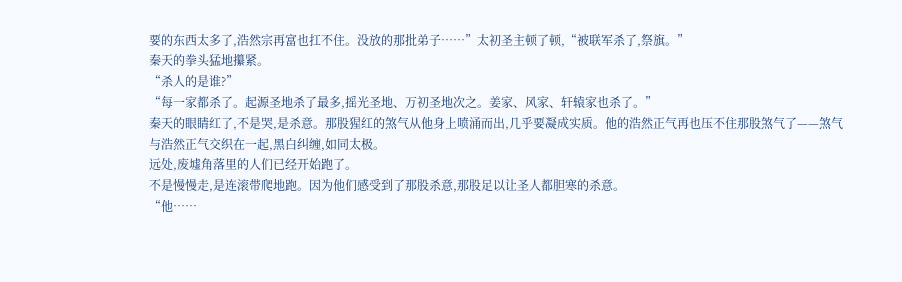要的东西太多了,浩然宗再富也扛不住。没放的那批弟子……”太初圣主顿了顿,“被联军杀了,祭旗。”
秦天的拳头猛地攥紧。
“杀人的是谁?”
“每一家都杀了。起源圣地杀了最多,摇光圣地、万初圣地次之。姜家、风家、轩辕家也杀了。”
秦天的眼睛红了,不是哭,是杀意。那股猩红的煞气从他身上喷涌而出,几乎要凝成实质。他的浩然正气再也压不住那股煞气了——煞气与浩然正气交织在一起,黑白纠缠,如同太极。
远处,废墟角落里的人们已经开始跑了。
不是慢慢走,是连滚带爬地跑。因为他们感受到了那股杀意,那股足以让圣人都胆寒的杀意。
“他……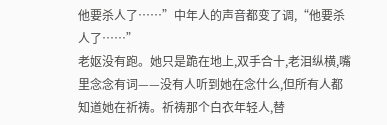他要杀人了……”中年人的声音都变了调,“他要杀人了……”
老妪没有跑。她只是跪在地上,双手合十,老泪纵横,嘴里念念有词——没有人听到她在念什么,但所有人都知道她在祈祷。祈祷那个白衣年轻人,替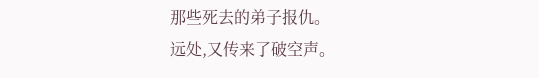那些死去的弟子报仇。
远处,又传来了破空声。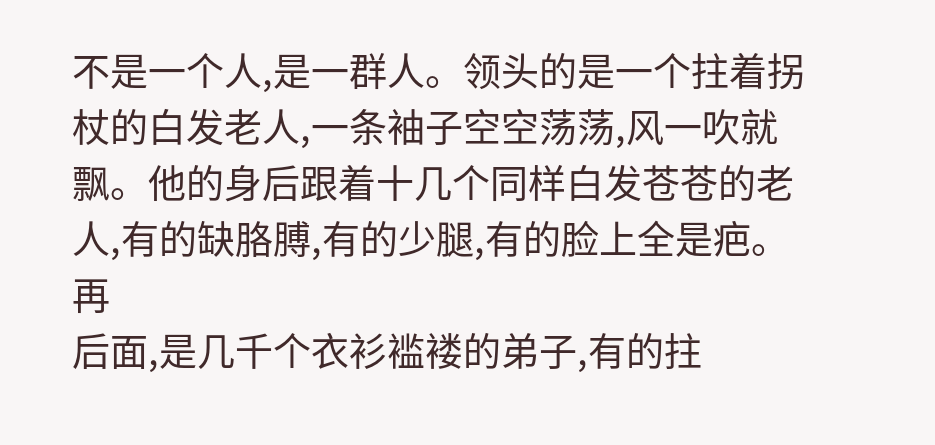不是一个人,是一群人。领头的是一个拄着拐杖的白发老人,一条袖子空空荡荡,风一吹就飘。他的身后跟着十几个同样白发苍苍的老人,有的缺胳膊,有的少腿,有的脸上全是疤。再
后面,是几千个衣衫褴褛的弟子,有的拄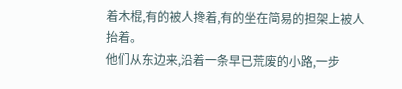着木棍,有的被人搀着,有的坐在简易的担架上被人抬着。
他们从东边来,沿着一条早已荒废的小路,一步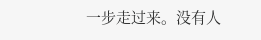一步走过来。没有人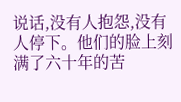说话,没有人抱怨,没有人停下。他们的脸上刻满了六十年的苦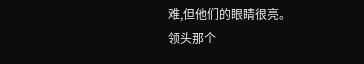难,但他们的眼睛很亮。
领头那个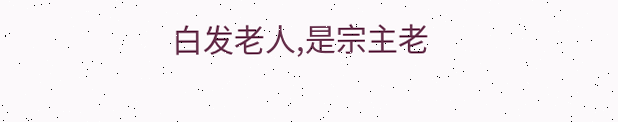白发老人,是宗主老